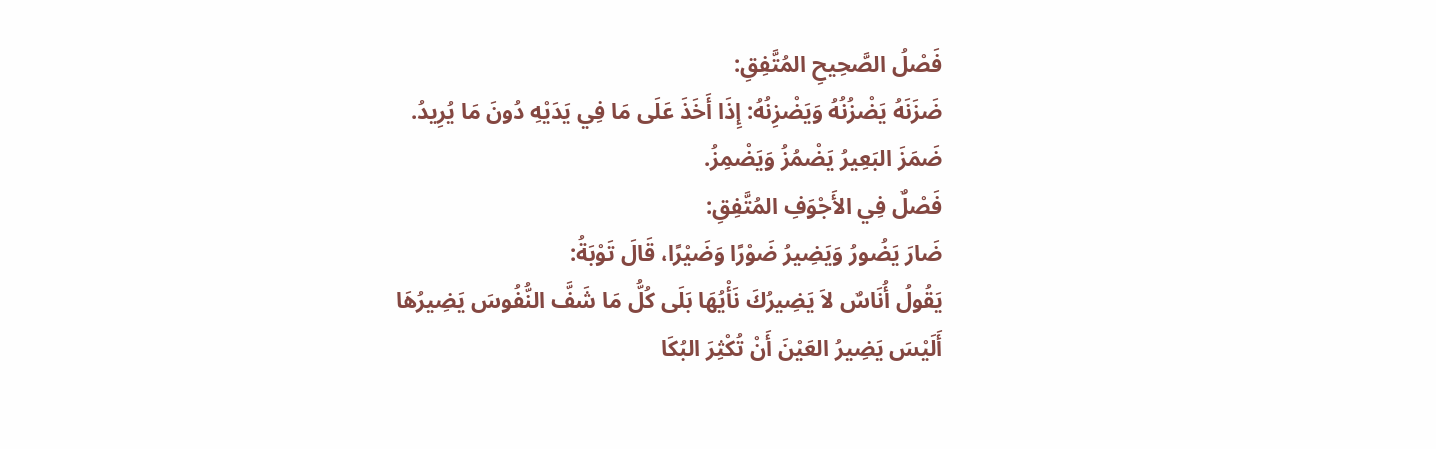فَصْلُ الصَّحِيحِ المُتَّفِقِ:
ضَزَنَهُ يَضْزُنُهُ وَيَضْزِنُهُ: إِذَا أَخَذَ عَلَى مَا فِي يَدَيْهِ دُونَ مَا يُرِيدُ.
ضَمَزَ البَعِيرُ يَضْمُزُ وَيَضْمِزُ.
فَصْلٌ فِي الأَجْوَفِ المُتَّفِقِ:
ضَارَ يَضُورُ وَيَضِيرُ ضَوْرًا وَضَيْرًا، قَالَ تَوْبَةُ:
يَقُولُ أُنَاسٌ لاَ يَضِيرُكَ نَأْيُهَا بَلَى كُلُّ مَا شَفَّ النُّفُوسَ يَضِيرُهَا
أَلَيْسَ يَضِيرُ العَيْنَ أَنْ تُكْثِرَ البُكَا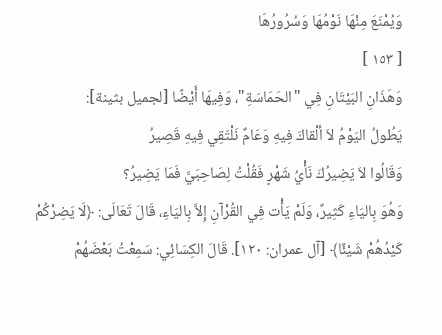وَيُمْنَعَ مِنْهَا نَوْمُهَا وَسُرُورُهَا
[ ١٥٣ ]
وَهَذَانِ البَيْتَانِ فِي "الحَمَاسَةِ"، وَفِيهَا أَيْضًا [لجميل بثينة]:
يَطُولُ اليَوْمُ لاَ ألْقاكَ فِيهِ وَعَامٌ نَلْتَقِي فِيهِ قَصِيرُ
وَقَالُوا لاَ يَضِيرُكَ نَأْيُ شَهْرٍ فَقُلْتُ لِصَاحِبَيَّ فَمَا يَضِيرُ؟
وَهُوَ بِاليَاءِ كَثِيرٌ، وَلَمْ يَأْت فِي القُرْآنِ إِلاَّ بِاليَاءِ، قَالَ تَعَالَى: ﴿لَا يَضِرْكُمْ كَيْدُهُمْ شَيْئًا﴾ [آل عمران: ١٢٠]. قَالَ الكِسَائِي: سَمِعْتُ بَعْضَهُمْ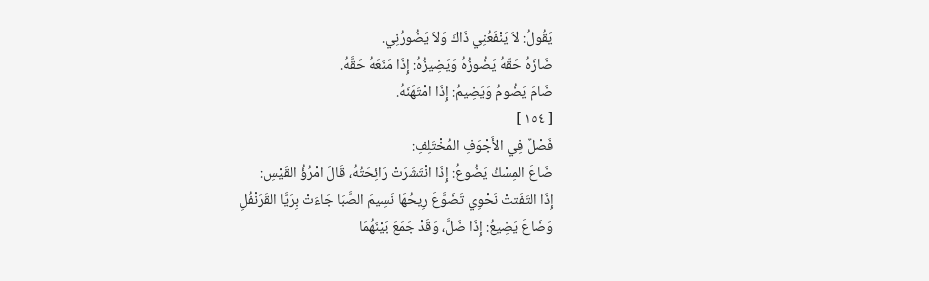يَقُولُ: لاَ يَنْفَعُنِي ذَاكَ وَلاَ يَضُورُنِي.
ضَازَهُ حَقّهُ يَضُوزُهُ وَيَضِيزُهُ: إِذَا مَنَعَهُ حَقَّهُ.
ضَامَ يَضُومُ وَيَضِيمُ: إِذَا امْتَهَنَهُ.
[ ١٥٤ ]
فَصْلٌ فِي الأَجْوَفِ المُخْتَلِفِ:
ضَاعَ المِسْكُ يَضُوعُ: إِذَا انْتَشَرَتْ رَائِحَتُهُ، قَالَ امْرُؤُ القَيْسِ:
إِذَا التَفَتتْ نَحْوِي تَضَوَّعَ رِيحُهَا نَسِيمَ الصَّبَا جَاءَتْ بِرَيَّا القَرَنْفُلِ
وَضَاعَ يَضِيعُ: إِذَا ضَلَّ، وَقَدْ جَمَعَ بَيْنَهُمَا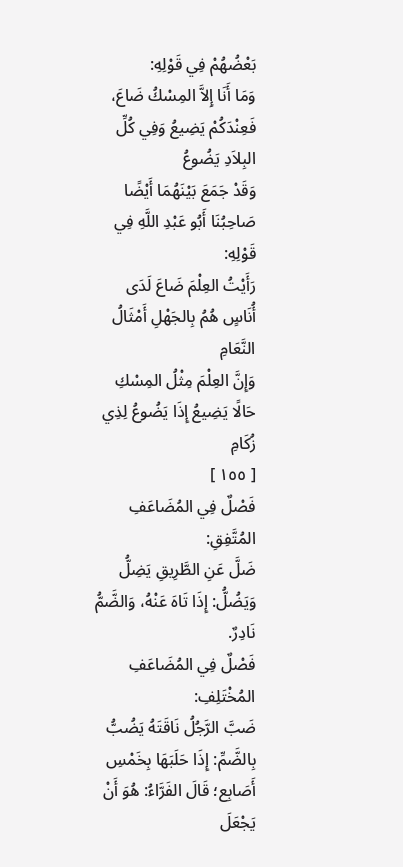بَعْضُهُمْ فِي قَوْلِهِ:
وَمَا أَنَا إِلاَّ المِسْكُ ضَاعَ، فَعِنْدَكُمْ يَضِيعُ وَفِي كُلِّ البِلاَدِ يَضُوعُ
وَقَدْ جَمَعَ بَيْنَهُمَا أَيْضًا صَاحِبُنَا أَبُو عَبْدِ اللَّهِ فِي قَوْلِهِ:
رَأَيْتُ العِلْمَ ضَاعَ لَدَى أُنَاسٍ هُمُ بِالجَهْلِ أَمْثَالُ النَّعَامِ
وَإِنَّ العِلْمَ مِثْلُ المِسْكِ حَالًا يَضِيعُ إِذَا يَضُوعُ لِذِي زُكَامِ
[ ١٥٥ ]
فَصْلٌ فِي المُضَاعَفِ المُتَّفِقِ:
ضَلَّ عَنِ الطَّرِيقِ يَضِلُّ وَيَضُلُّ: إِذَا تَاهَ عَنْهُ، وَالضَّمُّ نَادِرٌ.
فَصْلٌ فِي المُضَاعَفِ المُخْتَلِفِ:
ضَبَّ الرَّجُلُ نَاقَتَهُ يَضُبُّ بِالضَّمِّ: إِذَا حَلَبَهَا بِخَمْسِ أَصَابِع؛ قَالَ الفَرَّاءُ: هُوَ أَنْ يَجْعَلَ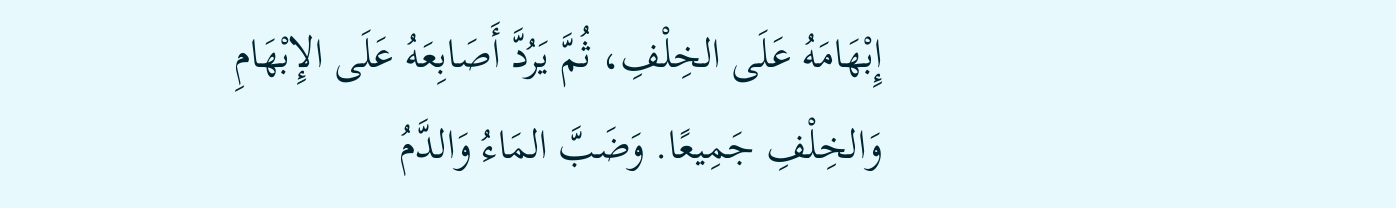إِبْهَامَهُ عَلَى الخِلْفِ، ثُمَّ يَرُدَّ أَصَابِعَهُ عَلَى الإِبْهَامِ وَالخِلْفِ جَمِيعًا. وَضَبَّ المَاءُ وَالدَّمُ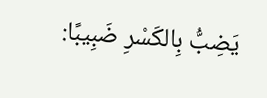يَضِبُّ بِالكَسْرِ ضَبِيبًا: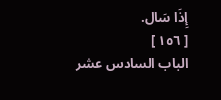إِذَا سَال.
[ ١٥٦ ]
الباب السادس عشر